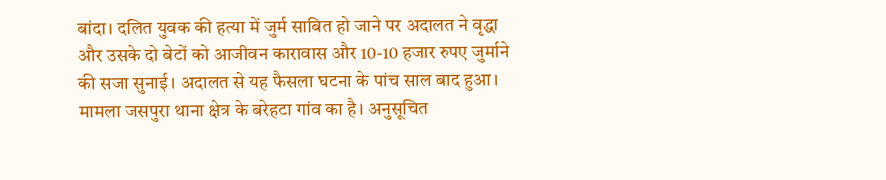बांदा। दलित युवक की हत्या में जुर्म साबित हो जाने पर अदालत ने वृद्धा और उसके दो बेटों को आजीवन कारावास और 10-10 हजार रुपए जुर्माने की सजा सुनाई। अदालत से यह फैसला घटना के पांच साल बाद हुआ।
मामला जसपुरा थाना क्षेत्र के बरेहटा गांव का है। अनुसूचित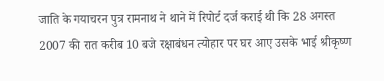जाति के गयाचरन पुत्र रामनाथ ने थाने में रिपोर्ट दर्ज कराई थी कि 28 अगस्त 2007 की रात करीब 10 बजे रक्षाबंधन त्योहार पर घर आए उसके भाई श्रीकृष्ण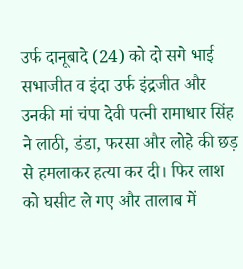उर्फ दानूबादे (24) को दो सगे भाई सभाजीत व इंदा उर्फ इंद्रजीत और उनकी मां चंपा देवी पत्नी रामाधार सिंह ने लाठी, डंडा, फरसा और लोहे की छड़ से हमलाकर हत्या कर दी। फिर लाश को घसीट ले गए और तालाब में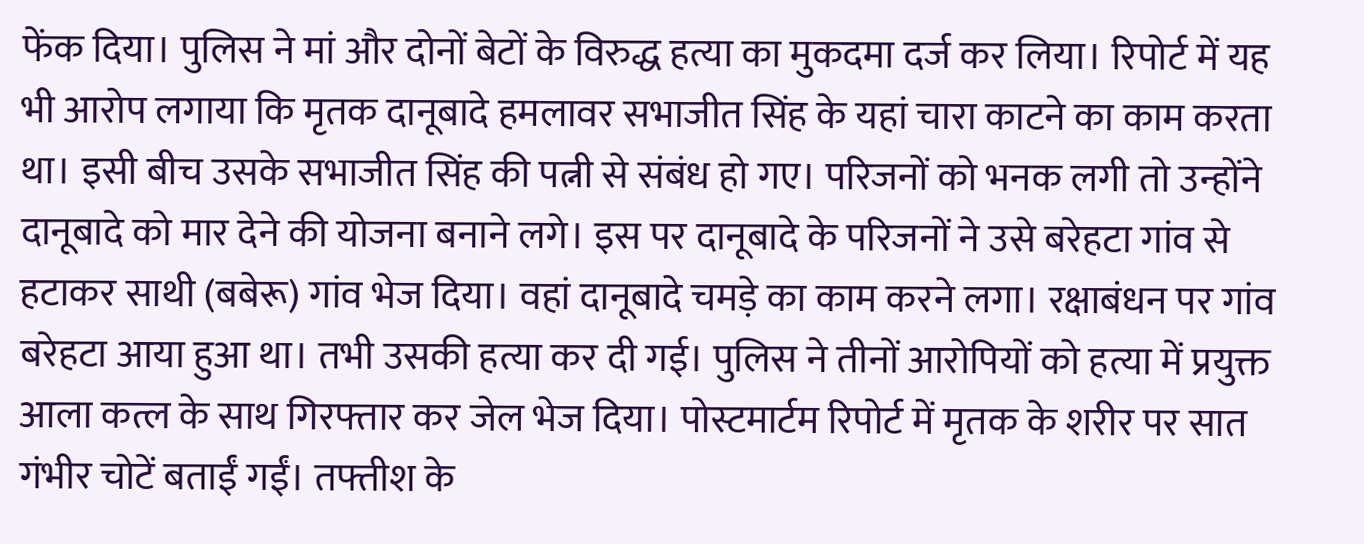फेंक दिया। पुलिस ने मां और दोनों बेटों के विरुद्ध हत्या का मुकदमा दर्ज कर लिया। रिपोर्ट में यह भी आरोप लगाया कि मृतक दानूबादे हमलावर सभाजीत सिंह के यहां चारा काटने का काम करता था। इसी बीच उसके सभाजीत सिंह की पत्नी से संबंध हो गए। परिजनों को भनक लगी तो उन्होंने दानूबादे को मार देने की योजना बनाने लगे। इस पर दानूबादे के परिजनों ने उसे बरेहटा गांव से हटाकर साथी (बबेरू) गांव भेज दिया। वहां दानूबादे चमड़े का काम करने लगा। रक्षाबंधन पर गांव बरेहटा आया हुआ था। तभी उसकी हत्या कर दी गई। पुलिस ने तीनों आरोपियों को हत्या में प्रयुक्त आला कत्ल के साथ गिरफ्तार कर जेल भेज दिया। पोस्टमार्टम रिपोर्ट में मृतक के शरीर पर सात गंभीर चोटें बताईं गईं। तफ्तीश के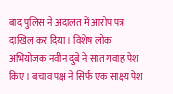बाद पुलिस ने अदालत में आरोप पत्र दाखिल कर दिया। विशेष लोक अभियोजक नवीन दुबे ने सात गवाह पेश किए। बचाव पक्ष ने सिर्फ एक साक्ष्य पेश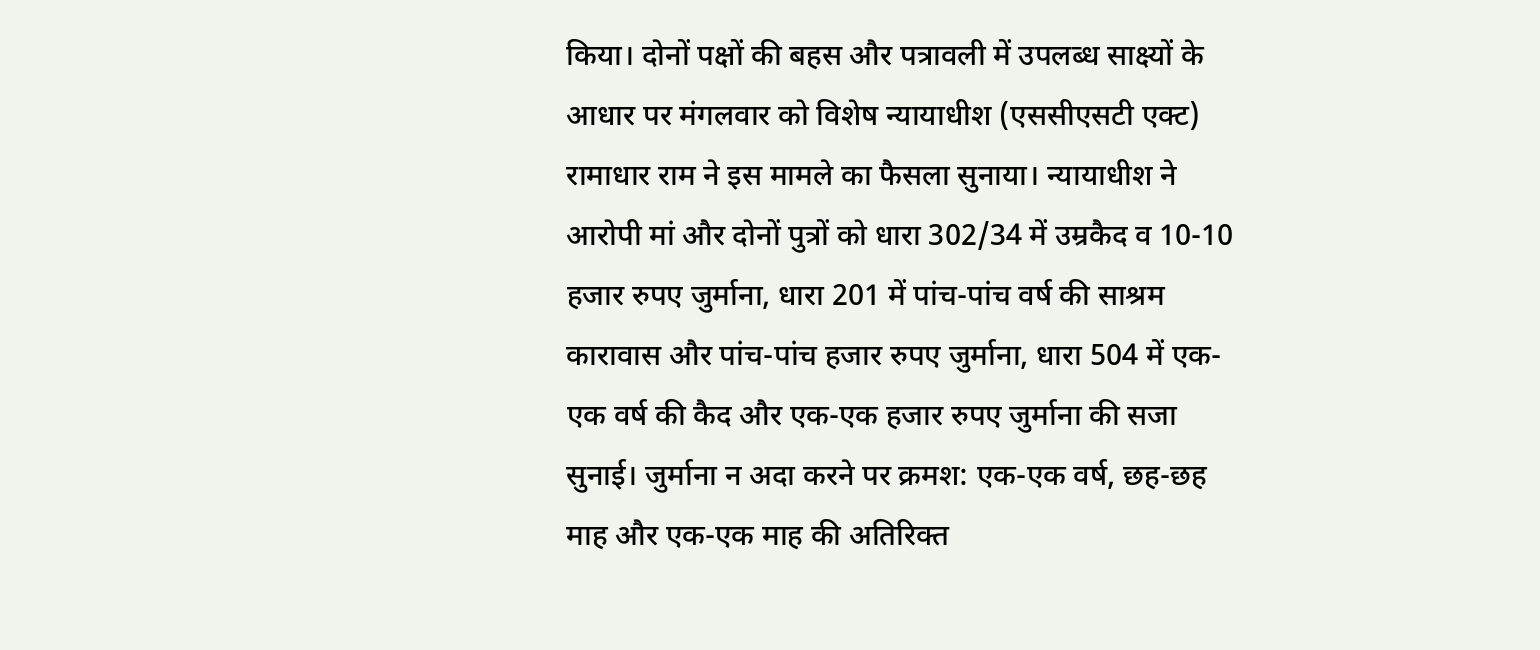किया। दोनों पक्षों की बहस और पत्रावली में उपलब्ध साक्ष्यों के आधार पर मंगलवार को विशेष न्यायाधीश (एससीएसटी एक्ट) रामाधार राम ने इस मामले का फैसला सुनाया। न्यायाधीश ने आरोपी मां और दोनों पुत्रों को धारा 302/34 में उम्रकैद व 10-10 हजार रुपए जुर्माना, धारा 201 में पांच-पांच वर्ष की साश्रम कारावास और पांच-पांच हजार रुपए जुर्माना, धारा 504 में एक-एक वर्ष की कैद और एक-एक हजार रुपए जुर्माना की सजा सुनाई। जुर्माना न अदा करने पर क्रमश: एक-एक वर्ष, छह-छह माह और एक-एक माह की अतिरिक्त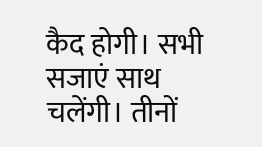कैद होगी। सभी सजाएं साथ चलेंगी। तीनों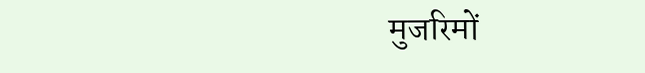मुजरिमों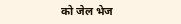को जेल भेज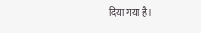दिया गया है।